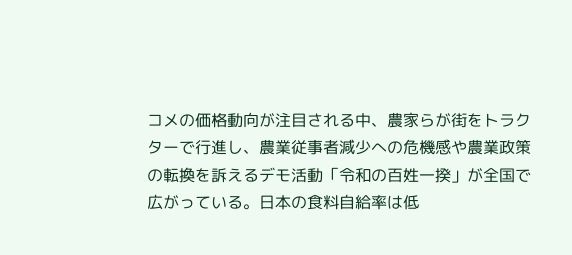コメの価格動向が注目される中、農家らが街をトラクターで行進し、農業従事者減少への危機感や農業政策の転換を訴えるデモ活動「令和の百姓一揆」が全国で広がっている。日本の食料自給率は低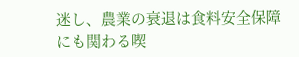迷し、農業の衰退は食料安全保障にも関わる喫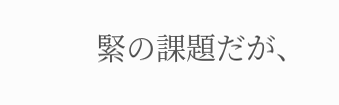緊の課題だが、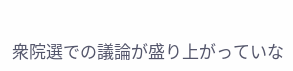衆院選での議論が盛り上がっていな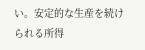い。安定的な生産を続けられる所得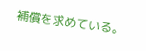補償を求めている。